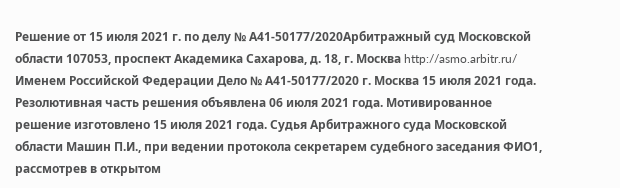Решение от 15 июля 2021 г. по делу № А41-50177/2020Арбитражный суд Московской области 107053, проспект Академика Сахарова, д. 18, г. Москва http://asmo.arbitr.ru/ Именем Российской Федерации Дело № А41-50177/2020 г. Москва 15 июля 2021 года. Резолютивная часть решения объявлена 06 июля 2021 года. Мотивированное решение изготовлено 15 июля 2021 года. Судья Арбитражного суда Московской области Машин П.И., при ведении протокола секретарем судебного заседания ФИО1, рассмотрев в открытом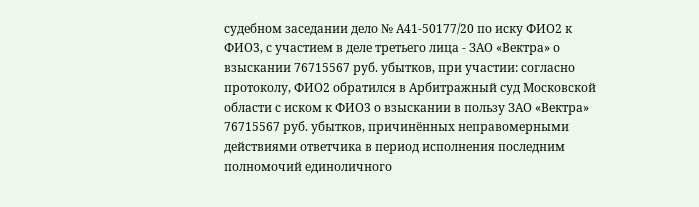судебном заседании дело № А41-50177/20 по иску ФИО2 к ФИО3, с участием в деле третьего лица - ЗАО «Вектра» о взыскании 76715567 руб. убытков, при участии: согласно протоколу, ФИО2 обратился в Арбитражный суд Московской области с иском к ФИО3 о взыскании в пользу ЗАО «Вектра» 76715567 руб. убытков, причинённых неправомерными действиями ответчика в период исполнения последним полномочий единоличного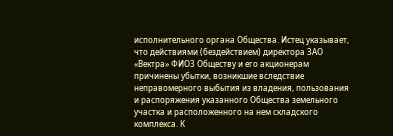исполнительного органа Общества. Истец указывает, что действиями (бездействием) директора ЗАО «Вектра» ФИО3 Обществу и его акционерам причинены убытки, возникшие вследствие неправомерного выбытия из владения, пользования и распоряжения указанного Общества земельного участка и расположенного на нем складского комплекса. К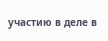участию в деле в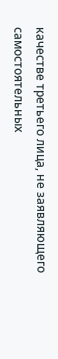качестве третьего лица, не заявляющего самостоятельных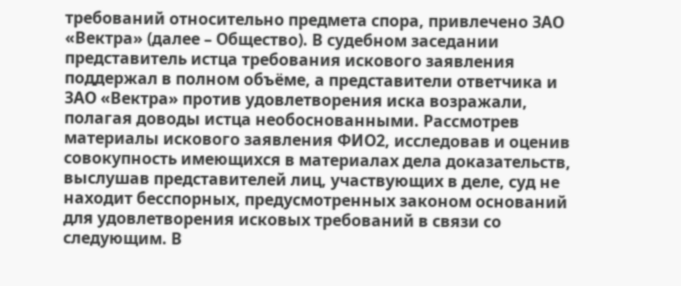требований относительно предмета спора, привлечено ЗАО «Вектра» (далее – Общество). В судебном заседании представитель истца требования искового заявления поддержал в полном объёме, а представители ответчика и ЗАО «Вектра» против удовлетворения иска возражали, полагая доводы истца необоснованными. Рассмотрев материалы искового заявления ФИО2, исследовав и оценив совокупность имеющихся в материалах дела доказательств, выслушав представителей лиц, участвующих в деле, суд не находит бесспорных, предусмотренных законом оснований для удовлетворения исковых требований в связи со следующим. В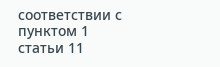соответствии с пунктом 1 статьи 11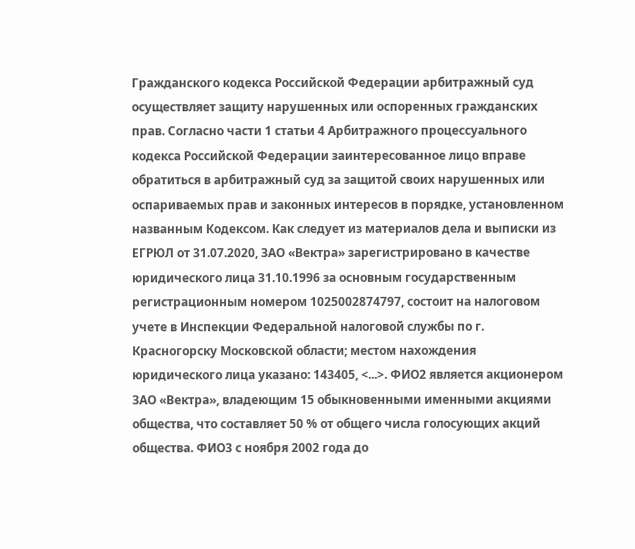Гражданского кодекса Российской Федерации арбитражный суд осуществляет защиту нарушенных или оспоренных гражданских прав. Согласно части 1 статьи 4 Арбитражного процессуального кодекса Российской Федерации заинтересованное лицо вправе обратиться в арбитражный суд за защитой своих нарушенных или оспариваемых прав и законных интересов в порядке, установленном названным Кодексом. Как следует из материалов дела и выписки из ЕГРЮЛ от 31.07.2020, ЗАО «Вектра» зарегистрировано в качестве юридического лица 31.10.1996 за основным государственным регистрационным номером 1025002874797, состоит на налоговом учете в Инспекции Федеральной налоговой службы по г. Красногорску Московской области; местом нахождения юридического лица указано: 143405, <...>. ФИО2 является акционером ЗАО «Вектра», владеющим 15 обыкновенными именными акциями общества, что составляет 50 % от общего числа голосующих акций общества. ФИО3 с ноября 2002 года до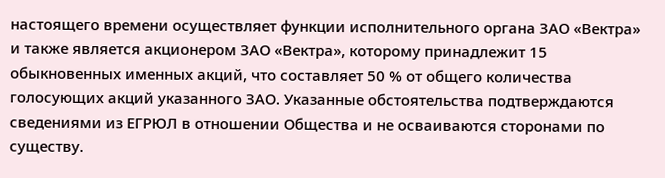настоящего времени осуществляет функции исполнительного органа ЗАО «Вектра» и также является акционером ЗАО «Вектра», которому принадлежит 15 обыкновенных именных акций, что составляет 50 % от общего количества голосующих акций указанного ЗАО. Указанные обстоятельства подтверждаются сведениями из ЕГРЮЛ в отношении Общества и не осваиваются сторонами по существу.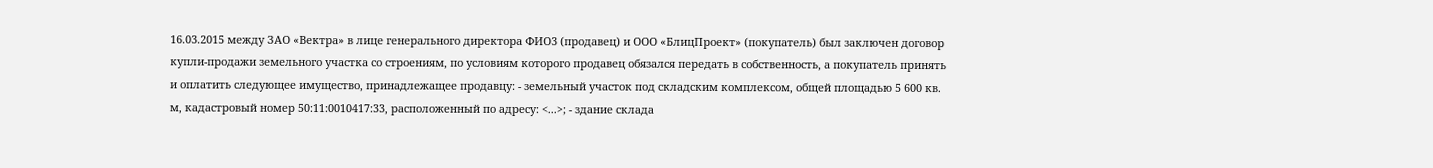16.03.2015 между ЗАО «Вектра» в лице генерального директора ФИО3 (продавец) и ООО «БлицПроект» (покупатель) был заключен договор купли-продажи земельного участка со строениям, по условиям которого продавец обязался передать в собственность, а покупатель принять и оплатить следующее имущество, принадлежащее продавцу: - земельный участок под складским комплексом, общей площадью 5 600 кв. м, кадастровый номер 50:11:0010417:33, расположенный по адресу: <...>; - здание склада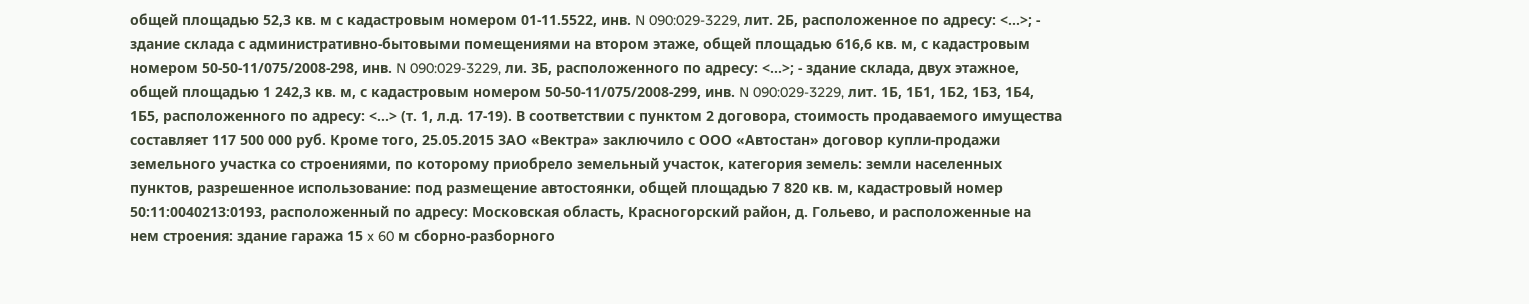общей площадью 52,3 кв. м с кадастровым номером 01-11.5522, инв. N 090:029-3229, лит. 2Б, расположенное по адресу: <...>; - здание склада с административно-бытовыми помещениями на втором этаже, общей площадью 616,6 кв. м, с кадастровым номером 50-50-11/075/2008-298, инв. N 090:029-3229, ли. ЗБ, расположенного по адресу: <...>; - здание склада, двух этажное, общей площадью 1 242,3 кв. м, с кадастровым номером 50-50-11/075/2008-299, инв. N 090:029-3229, лит. 1Б, 1Б1, 1Б2, 1БЗ, 1Б4, 1Б5, расположенного по адресу: <...> (т. 1, л.д. 17-19). В соответствии с пунктом 2 договора, стоимость продаваемого имущества составляет 117 500 000 руб. Кроме того, 25.05.2015 ЗАО «Вектра» заключило с ООО «Автостан» договор купли-продажи земельного участка со строениями, по которому приобрело земельный участок, категория земель: земли населенных пунктов, разрешенное использование: под размещение автостоянки, общей площадью 7 820 кв. м, кадастровый номер 50:11:0040213:0193, расположенный по адресу: Московская область, Красногорский район, д. Гольево, и расположенные на нем строения: здание гаража 15 x 60 м сборно-разборного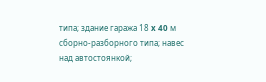типа; здание гаража 18 x 40 м сборно-разборного типа; навес над автостоянкой;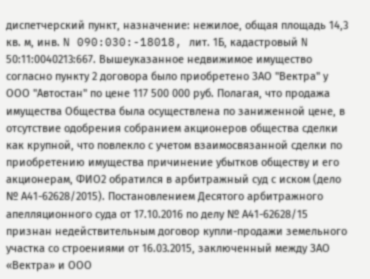диспетчерский пункт, назначение: нежилое, общая площадь 14,3 кв. м, инв. N 090:030:-18018, лит. 1Б, кадастровый N 50:11:0040213:667. Вышеуказанное недвижимое имущество согласно пункту 2 договора было приобретено ЗАО "Вектра" у ООО "Автостан" по цене 117 500 000 руб. Полагая, что продажа имущества Общества была осуществлена по заниженной цене, в отсутствие одобрения собранием акционеров общества сделки как крупной, что повлекло с учетом взаимосвязанной сделки по приобретению имущества причинение убытков обществу и его акционерам, ФИО2 обратился в арбитражный суд с иском (дело № А41-62628/2015). Постановлением Десятого арбитражного апелляционного суда от 17.10.2016 по делу № А41-62628/15 признан недействительным договор купли-продажи земельного участка со строениями от 16.03.2015, заключенный между ЗАО «Вектра» и ООО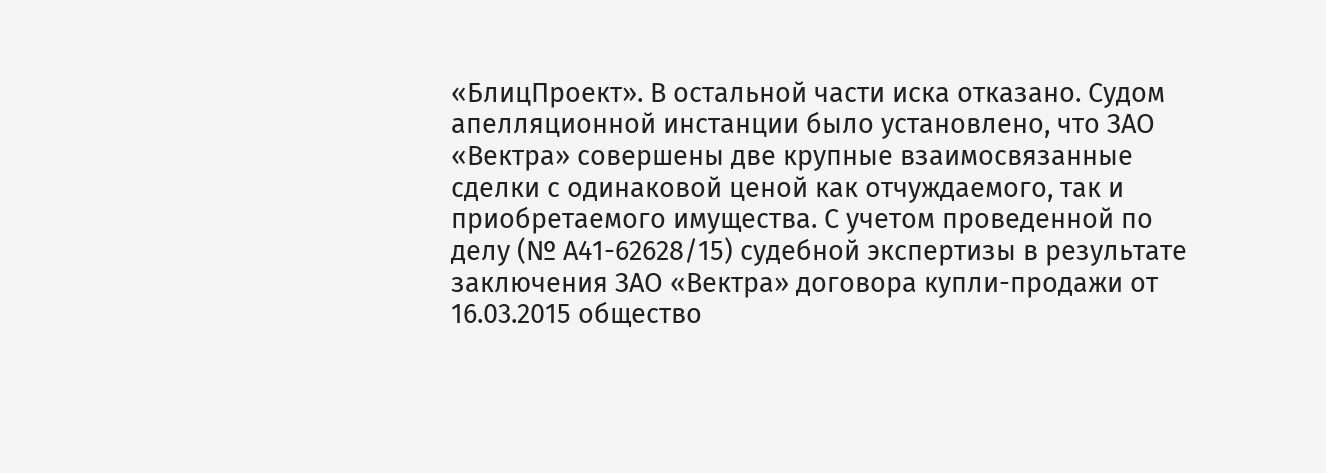«БлицПроект». В остальной части иска отказано. Судом апелляционной инстанции было установлено, что ЗАО «Вектра» совершены две крупные взаимосвязанные сделки с одинаковой ценой как отчуждаемого, так и приобретаемого имущества. С учетом проведенной по делу (№ А41-62628/15) судебной экспертизы в результате заключения ЗАО «Вектра» договора купли-продажи от 16.03.2015 общество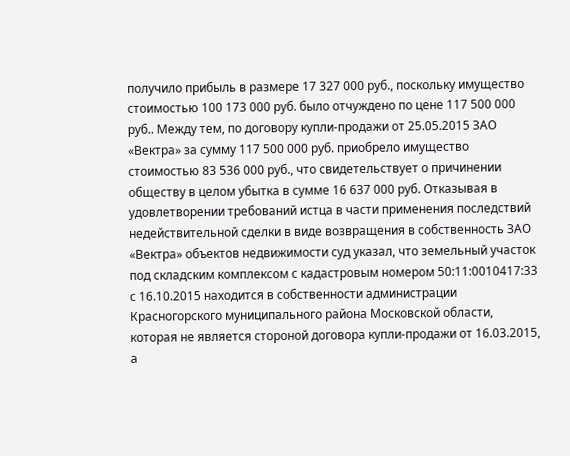получило прибыль в размере 17 327 000 руб., поскольку имущество стоимостью 100 173 000 руб. было отчуждено по цене 117 500 000 руб.. Между тем, по договору купли-продажи от 25.05.2015 ЗАО «Вектра» за сумму 117 500 000 руб. приобрело имущество стоимостью 83 536 000 руб., что свидетельствует о причинении обществу в целом убытка в сумме 16 637 000 руб. Отказывая в удовлетворении требований истца в части применения последствий недействительной сделки в виде возвращения в собственность ЗАО «Вектра» объектов недвижимости суд указал, что земельный участок под складским комплексом с кадастровым номером 50:11:0010417:33 с 16.10.2015 находится в собственности администрации Красногорского муниципального района Московской области, которая не является стороной договора купли-продажи от 16.03.2015, а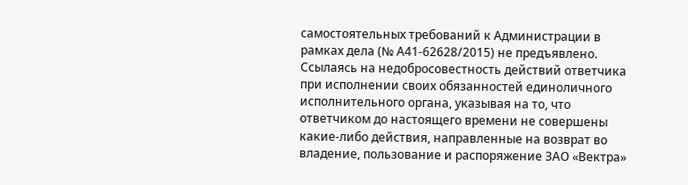самостоятельных требований к Администрации в рамках дела (№ А41-62628/2015) не предъявлено. Ссылаясь на недобросовестность действий ответчика при исполнении своих обязанностей единоличного исполнительного органа, указывая на то, что ответчиком до настоящего времени не совершены какие-либо действия, направленные на возврат во владение, пользование и распоряжение ЗАО «Вектра»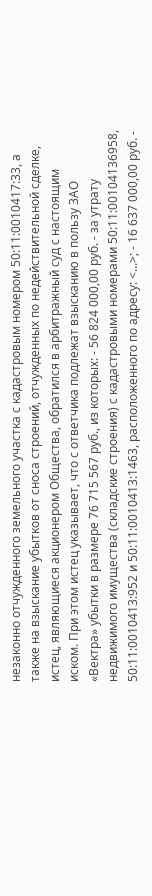незаконно отчужденного земельного участка с кадастровым номером 50:11:0010417:33, а также на взыскание убытков от сноса строений, отчужденных по недействительной сделке, истец, являющиеся акционером Общества, обратился в арбитражный суд с настоящим иском. При этом истец указывает, что с ответчика подлежат взысканию в пользу ЗАО «Вектра» убытки в размере 76 715 567 руб., из которых: - 56 824 000,00 руб. - за утрату недвижимого имущества (складские строения) с кадастровыми номерами 50:11:00104136958, 50:11:0010413:952 и 50:11:0010413:1463, расположенного по адресу: <...>; - 16 637 000,00 руб. -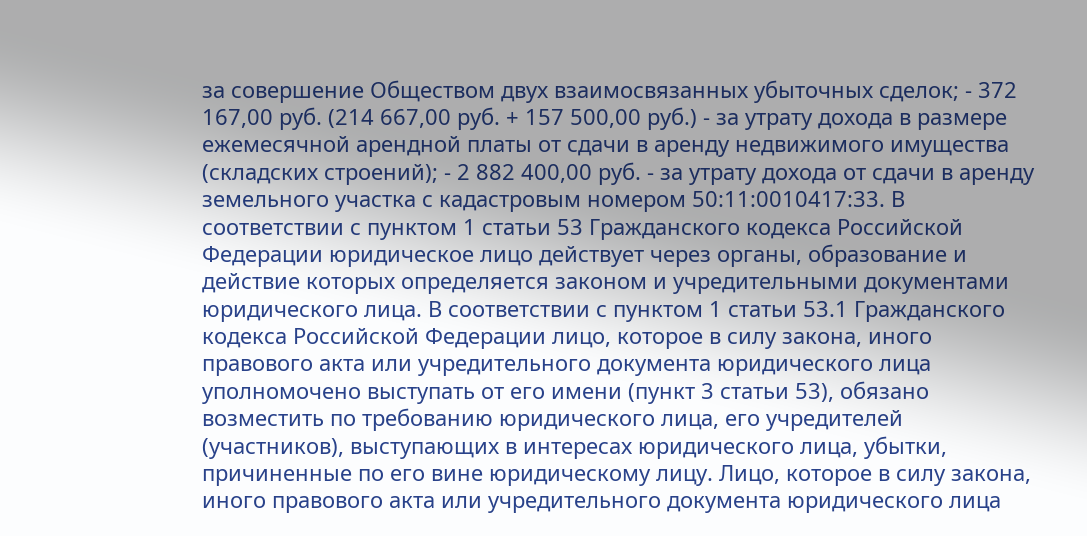за совершение Обществом двух взаимосвязанных убыточных сделок; - 372 167,00 руб. (214 667,00 руб. + 157 500,00 руб.) - за утрату дохода в размере ежемесячной арендной платы от сдачи в аренду недвижимого имущества (складских строений); - 2 882 400,00 руб. - за утрату дохода от сдачи в аренду земельного участка с кадастровым номером 50:11:0010417:33. В соответствии с пунктом 1 статьи 53 Гражданского кодекса Российской Федерации юридическое лицо действует через органы, образование и действие которых определяется законом и учредительными документами юридического лица. В соответствии с пунктом 1 статьи 53.1 Гражданского кодекса Российской Федерации лицо, которое в силу закона, иного правового акта или учредительного документа юридического лица уполномочено выступать от его имени (пункт 3 статьи 53), обязано возместить по требованию юридического лица, его учредителей (участников), выступающих в интересах юридического лица, убытки, причиненные по его вине юридическому лицу. Лицо, которое в силу закона, иного правового акта или учредительного документа юридического лица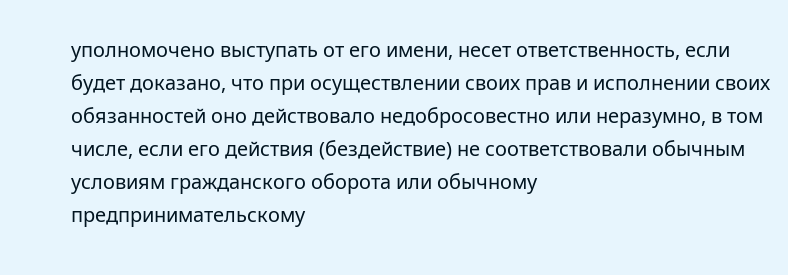уполномочено выступать от его имени, несет ответственность, если будет доказано, что при осуществлении своих прав и исполнении своих обязанностей оно действовало недобросовестно или неразумно, в том числе, если его действия (бездействие) не соответствовали обычным условиям гражданского оборота или обычному предпринимательскому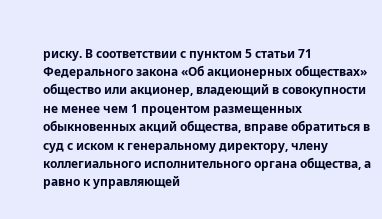риску. В соответствии с пунктом 5 статьи 71 Федерального закона «Об акционерных обществах» общество или акционер, владеющий в совокупности не менее чем 1 процентом размещенных обыкновенных акций общества, вправе обратиться в суд с иском к генеральному директору, члену коллегиального исполнительного органа общества, а равно к управляющей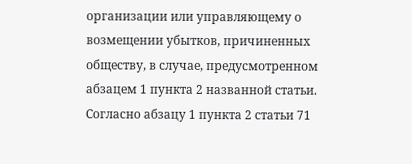организации или управляющему о возмещении убытков, причиненных обществу, в случае, предусмотренном абзацем 1 пункта 2 названной статьи. Согласно абзацу 1 пункта 2 статьи 71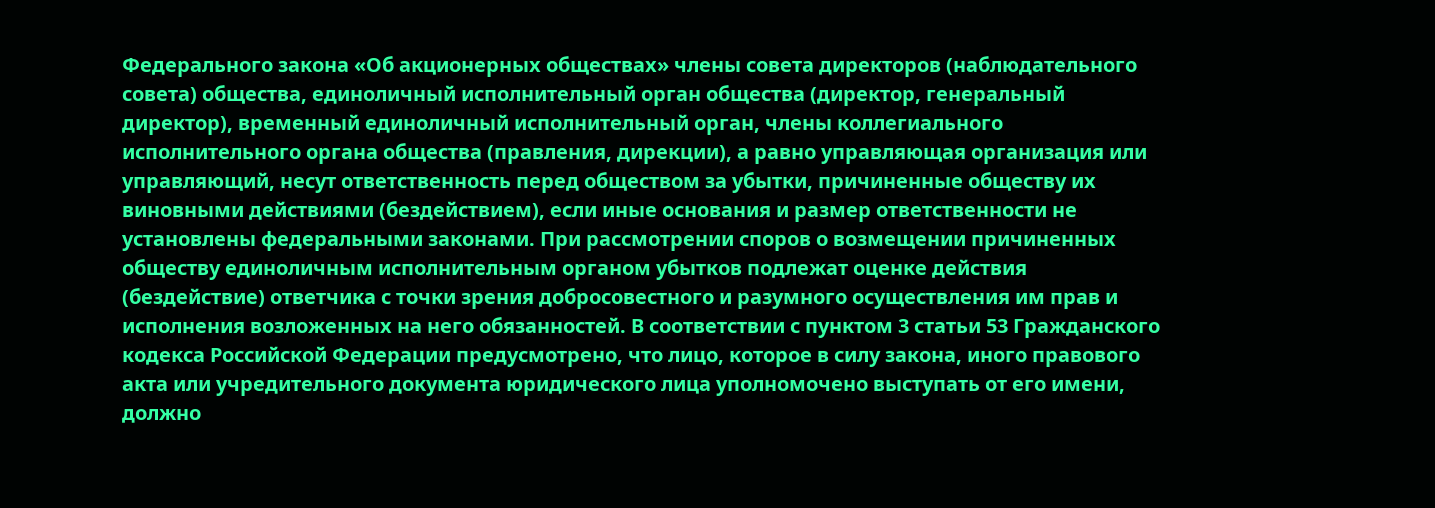Федерального закона «Об акционерных обществах» члены совета директоров (наблюдательного совета) общества, единоличный исполнительный орган общества (директор, генеральный директор), временный единоличный исполнительный орган, члены коллегиального исполнительного органа общества (правления, дирекции), а равно управляющая организация или управляющий, несут ответственность перед обществом за убытки, причиненные обществу их виновными действиями (бездействием), если иные основания и размер ответственности не установлены федеральными законами. При рассмотрении споров о возмещении причиненных обществу единоличным исполнительным органом убытков подлежат оценке действия (бездействие) ответчика с точки зрения добросовестного и разумного осуществления им прав и исполнения возложенных на него обязанностей. В соответствии с пунктом 3 статьи 53 Гражданского кодекса Российской Федерации предусмотрено, что лицо, которое в силу закона, иного правового акта или учредительного документа юридического лица уполномочено выступать от его имени, должно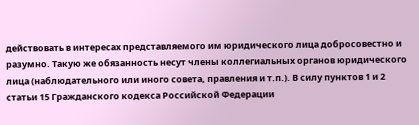действовать в интересах представляемого им юридического лица добросовестно и разумно. Такую же обязанность несут члены коллегиальных органов юридического лица (наблюдательного или иного совета, правления и т.п.). В силу пунктов 1 и 2 статьи 15 Гражданского кодекса Российской Федерации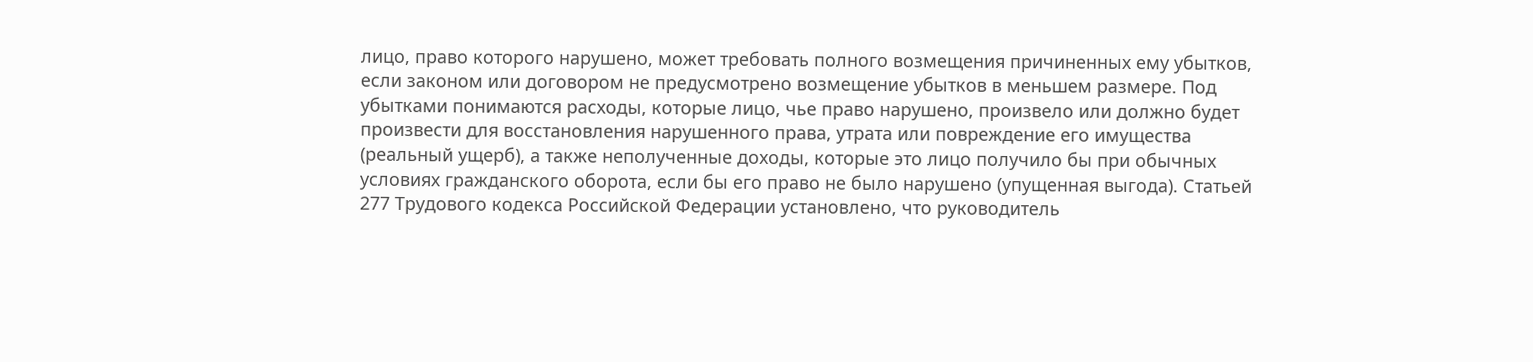лицо, право которого нарушено, может требовать полного возмещения причиненных ему убытков, если законом или договором не предусмотрено возмещение убытков в меньшем размере. Под убытками понимаются расходы, которые лицо, чье право нарушено, произвело или должно будет произвести для восстановления нарушенного права, утрата или повреждение его имущества (реальный ущерб), а также неполученные доходы, которые это лицо получило бы при обычных условиях гражданского оборота, если бы его право не было нарушено (упущенная выгода). Статьей 277 Трудового кодекса Российской Федерации установлено, что руководитель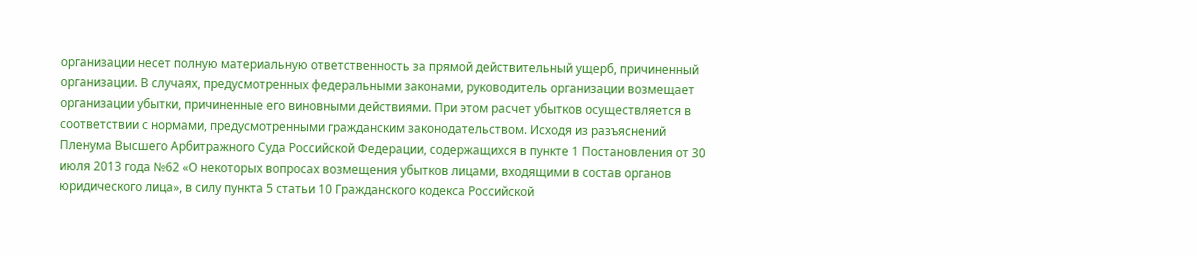организации несет полную материальную ответственность за прямой действительный ущерб, причиненный организации. В случаях, предусмотренных федеральными законами, руководитель организации возмещает организации убытки, причиненные его виновными действиями. При этом расчет убытков осуществляется в соответствии с нормами, предусмотренными гражданским законодательством. Исходя из разъяснений Пленума Высшего Арбитражного Суда Российской Федерации, содержащихся в пункте 1 Постановления от 30 июля 2013 года №62 «О некоторых вопросах возмещения убытков лицами, входящими в состав органов юридического лица», в силу пункта 5 статьи 10 Гражданского кодекса Российской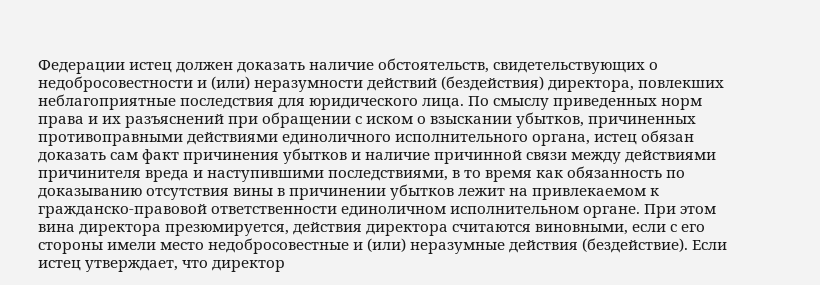Федерации истец должен доказать наличие обстоятельств, свидетельствующих о недобросовестности и (или) неразумности действий (бездействия) директора, повлекших неблагоприятные последствия для юридического лица. По смыслу приведенных норм права и их разъяснений при обращении с иском о взыскании убытков, причиненных противоправными действиями единоличного исполнительного органа, истец обязан доказать сам факт причинения убытков и наличие причинной связи между действиями причинителя вреда и наступившими последствиями, в то время как обязанность по доказыванию отсутствия вины в причинении убытков лежит на привлекаемом к гражданско-правовой ответственности единоличном исполнительном органе. При этом вина директора презюмируется, действия директора считаются виновными, если с его стороны имели место недобросовестные и (или) неразумные действия (бездействие). Если истец утверждает, что директор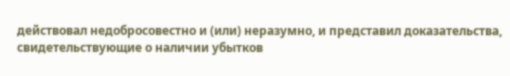действовал недобросовестно и (или) неразумно, и представил доказательства, свидетельствующие о наличии убытков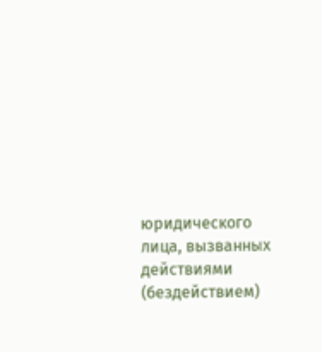юридического лица, вызванных действиями (бездействием)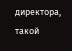директора, такой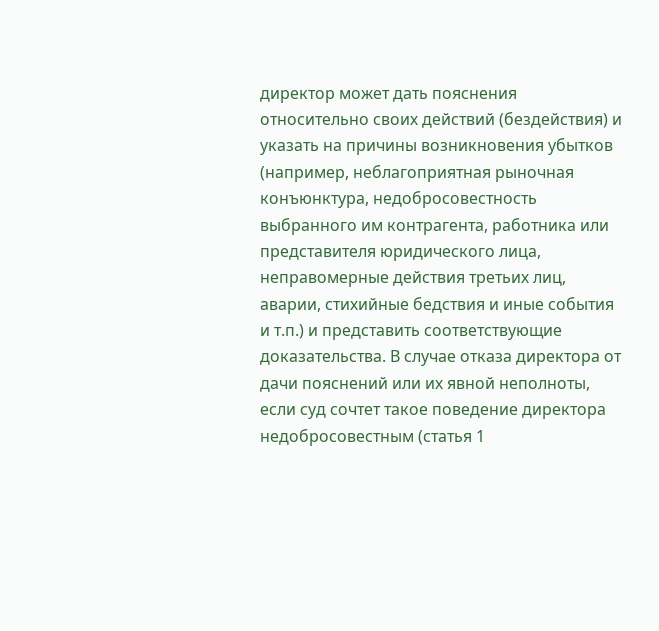директор может дать пояснения относительно своих действий (бездействия) и указать на причины возникновения убытков (например, неблагоприятная рыночная конъюнктура, недобросовестность выбранного им контрагента, работника или представителя юридического лица, неправомерные действия третьих лиц, аварии, стихийные бедствия и иные события и т.п.) и представить соответствующие доказательства. В случае отказа директора от дачи пояснений или их явной неполноты, если суд сочтет такое поведение директора недобросовестным (статья 1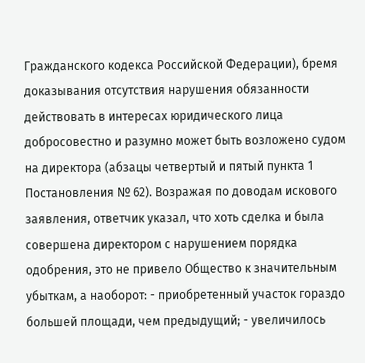Гражданского кодекса Российской Федерации), бремя доказывания отсутствия нарушения обязанности действовать в интересах юридического лица добросовестно и разумно может быть возложено судом на директора (абзацы четвертый и пятый пункта 1 Постановления № 62). Возражая по доводам искового заявления, ответчик указал, что хоть сделка и была совершена директором с нарушением порядка одобрения, это не привело Общество к значительным убыткам, а наоборот: - приобретенный участок гораздо большей площади, чем предыдущий; - увеличилось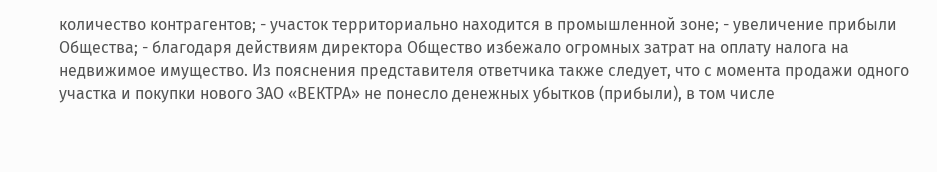количество контрагентов; - участок территориально находится в промышленной зоне; - увеличение прибыли Общества; - благодаря действиям директора Общество избежало огромных затрат на оплату налога на недвижимое имущество. Из пояснения представителя ответчика также следует, что с момента продажи одного участка и покупки нового ЗАО «ВЕКТРА» не понесло денежных убытков (прибыли), в том числе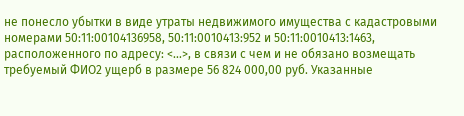не понесло убытки в виде утраты недвижимого имущества с кадастровыми номерами 50:11:00104136958, 50:11:0010413:952 и 50:11:0010413:1463, расположенного по адресу: <...>, в связи с чем и не обязано возмещать требуемый ФИО2 ущерб в размере 56 824 000,00 руб. Указанные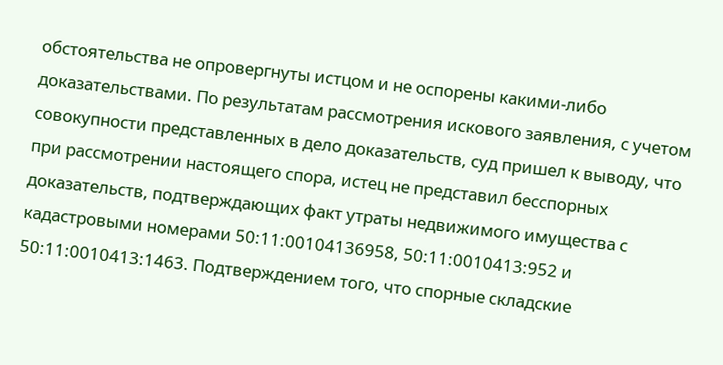обстоятельства не опровергнуты истцом и не оспорены какими-либо доказательствами. По результатам рассмотрения искового заявления, с учетом совокупности представленных в дело доказательств, суд пришел к выводу, что при рассмотрении настоящего спора, истец не представил бесспорных доказательств, подтверждающих факт утраты недвижимого имущества с кадастровыми номерами 50:11:00104136958, 50:11:0010413:952 и 50:11:0010413:1463. Подтверждением того, что спорные складские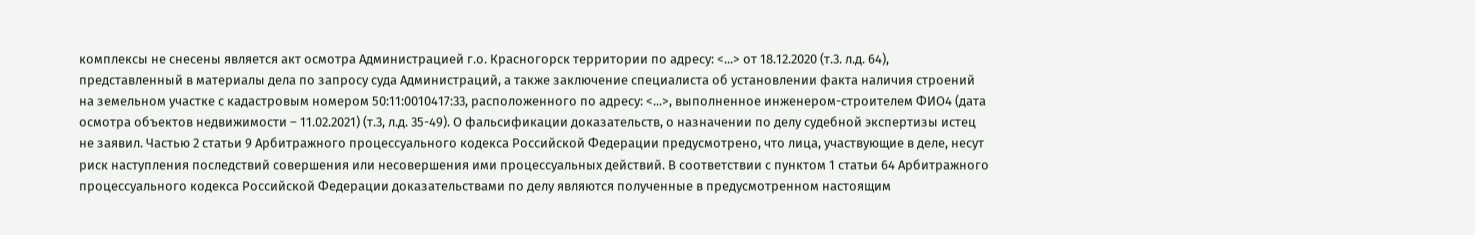комплексы не снесены является акт осмотра Администрацией г.о. Красногорск территории по адресу: <...> от 18.12.2020 (т.3. л.д. 64), представленный в материалы дела по запросу суда Администраций, а также заключение специалиста об установлении факта наличия строений на земельном участке с кадастровым номером 50:11:0010417:33, расположенного по адресу: <...>, выполненное инженером-строителем ФИО4 (дата осмотра объектов недвижимости – 11.02.2021) (т.3, л.д. 35-49). О фальсификации доказательств, о назначении по делу судебной экспертизы истец не заявил. Частью 2 статьи 9 Арбитражного процессуального кодекса Российской Федерации предусмотрено, что лица, участвующие в деле, несут риск наступления последствий совершения или несовершения ими процессуальных действий. В соответствии с пунктом 1 статьи 64 Арбитражного процессуального кодекса Российской Федерации доказательствами по делу являются полученные в предусмотренном настоящим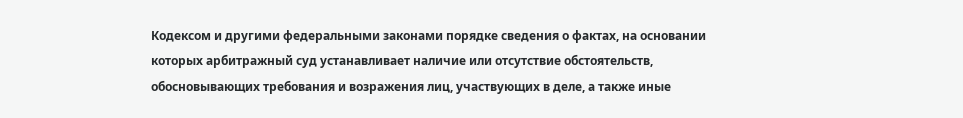Кодексом и другими федеральными законами порядке сведения о фактах, на основании которых арбитражный суд устанавливает наличие или отсутствие обстоятельств, обосновывающих требования и возражения лиц, участвующих в деле, а также иные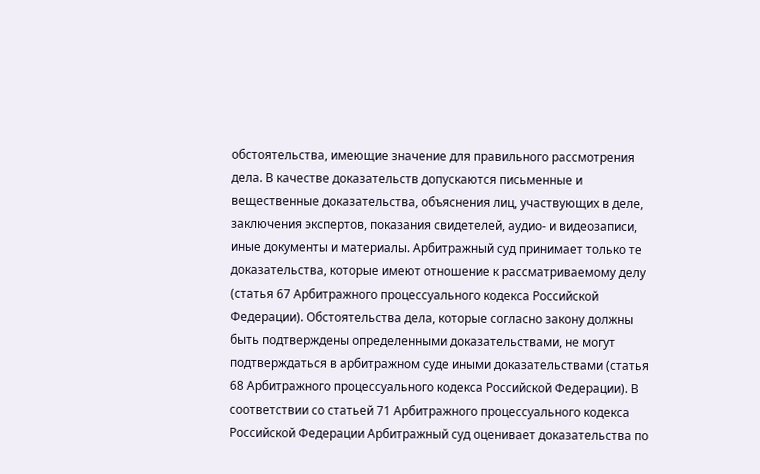обстоятельства, имеющие значение для правильного рассмотрения дела. В качестве доказательств допускаются письменные и вещественные доказательства, объяснения лиц, участвующих в деле, заключения экспертов, показания свидетелей, аудио- и видеозаписи, иные документы и материалы. Арбитражный суд принимает только те доказательства, которые имеют отношение к рассматриваемому делу (статья 67 Арбитражного процессуального кодекса Российской Федерации). Обстоятельства дела, которые согласно закону должны быть подтверждены определенными доказательствами, не могут подтверждаться в арбитражном суде иными доказательствами (статья 68 Арбитражного процессуального кодекса Российской Федерации). В соответствии со статьей 71 Арбитражного процессуального кодекса Российской Федерации Арбитражный суд оценивает доказательства по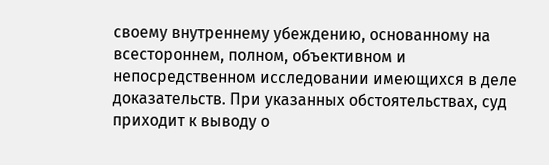своему внутреннему убеждению, основанному на всестороннем, полном, объективном и непосредственном исследовании имеющихся в деле доказательств. При указанных обстоятельствах, суд приходит к выводу о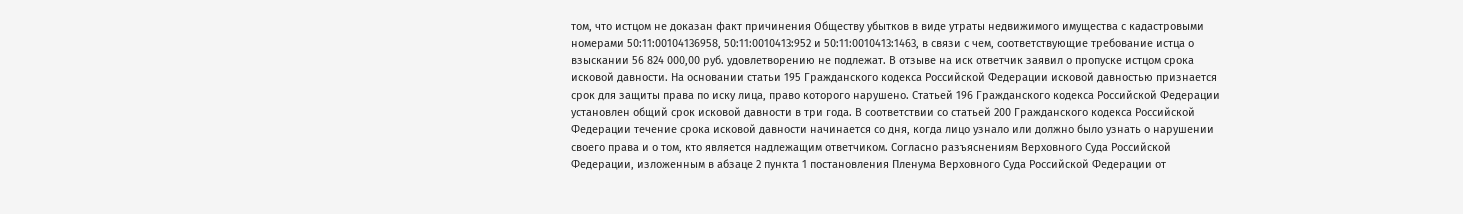том, что истцом не доказан факт причинения Обществу убытков в виде утраты недвижимого имущества с кадастровыми номерами 50:11:00104136958, 50:11:0010413:952 и 50:11:0010413:1463, в связи с чем, соответствующие требование истца о взыскании 56 824 000,00 руб. удовлетворению не подлежат. В отзыве на иск ответчик заявил о пропуске истцом срока исковой давности. На основании статьи 195 Гражданского кодекса Российской Федерации исковой давностью признается срок для защиты права по иску лица, право которого нарушено. Статьей 196 Гражданского кодекса Российской Федерации установлен общий срок исковой давности в три года. В соответствии со статьей 200 Гражданского кодекса Российской Федерации течение срока исковой давности начинается со дня, когда лицо узнало или должно было узнать о нарушении своего права и о том, кто является надлежащим ответчиком. Согласно разъяснениям Верховного Суда Российской Федерации, изложенным в абзаце 2 пункта 1 постановления Пленума Верховного Суда Российской Федерации от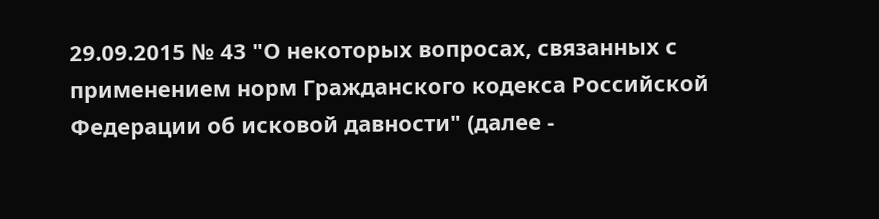29.09.2015 № 43 "О некоторых вопросах, связанных с применением норм Гражданского кодекса Российской Федерации об исковой давности" (далее -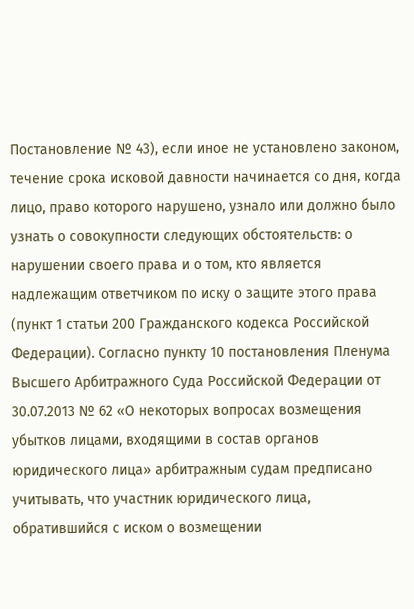Постановление № 43), если иное не установлено законом, течение срока исковой давности начинается со дня, когда лицо, право которого нарушено, узнало или должно было узнать о совокупности следующих обстоятельств: о нарушении своего права и о том, кто является надлежащим ответчиком по иску о защите этого права (пункт 1 статьи 200 Гражданского кодекса Российской Федерации). Согласно пункту 10 постановления Пленума Высшего Арбитражного Суда Российской Федерации от 30.07.2013 № 62 «О некоторых вопросах возмещения убытков лицами, входящими в состав органов юридического лица» арбитражным судам предписано учитывать, что участник юридического лица, обратившийся с иском о возмещении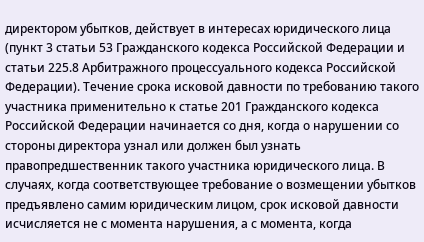директором убытков, действует в интересах юридического лица (пункт 3 статьи 53 Гражданского кодекса Российской Федерации и статьи 225.8 Арбитражного процессуального кодекса Российской Федерации). Течение срока исковой давности по требованию такого участника применительно к статье 201 Гражданского кодекса Российской Федерации начинается со дня, когда о нарушении со стороны директора узнал или должен был узнать правопредшественник такого участника юридического лица. В случаях, когда соответствующее требование о возмещении убытков предъявлено самим юридическим лицом, срок исковой давности исчисляется не с момента нарушения, а с момента, когда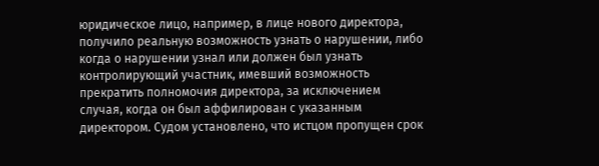юридическое лицо, например, в лице нового директора, получило реальную возможность узнать о нарушении, либо когда о нарушении узнал или должен был узнать контролирующий участник, имевший возможность прекратить полномочия директора, за исключением случая, когда он был аффилирован с указанным директором. Судом установлено, что истцом пропущен срок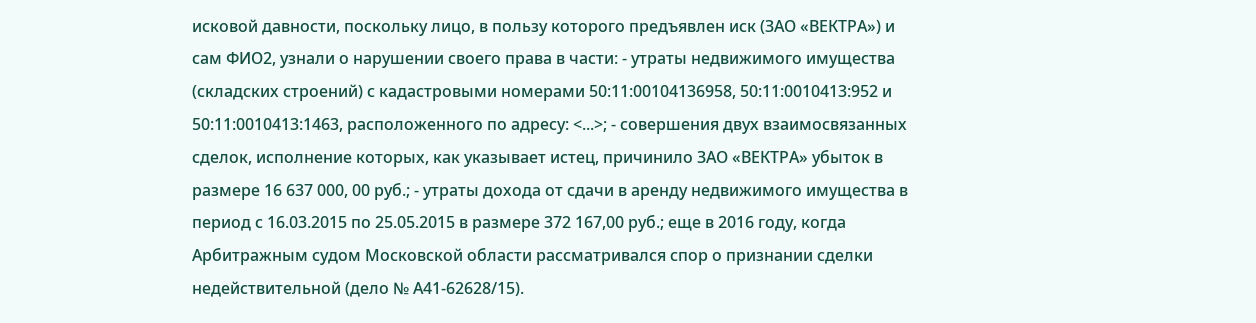исковой давности, поскольку лицо, в пользу которого предъявлен иск (ЗАО «ВЕКТРА») и сам ФИО2, узнали о нарушении своего права в части: - утраты недвижимого имущества (складских строений) с кадастровыми номерами 50:11:00104136958, 50:11:0010413:952 и 50:11:0010413:1463, расположенного по адресу: <...>; - совершения двух взаимосвязанных сделок, исполнение которых, как указывает истец, причинило ЗАО «ВЕКТРА» убыток в размере 16 637 000, 00 руб.; - утраты дохода от сдачи в аренду недвижимого имущества в период с 16.03.2015 по 25.05.2015 в размере 372 167,00 руб.; еще в 2016 году, когда Арбитражным судом Московской области рассматривался спор о признании сделки недействительной (дело № А41-62628/15).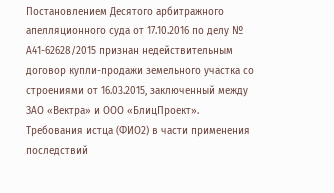Постановлением Десятого арбитражного апелляционного суда от 17.10.2016 по делу № А41-62628/2015 признан недействительным договор купли-продажи земельного участка со строениями от 16.03.2015, заключенный между ЗАО «Вектра» и ООО «БлицПроект». Требования истца (ФИО2) в части применения последствий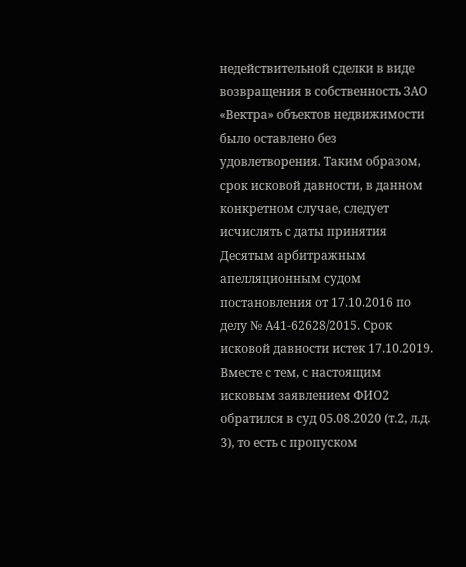недействительной сделки в виде возвращения в собственность ЗАО «Вектра» объектов недвижимости было оставлено без удовлетворения. Таким образом, срок исковой давности, в данном конкретном случае, следует исчислять с даты принятия Десятым арбитражным апелляционным судом постановления от 17.10.2016 по делу № А41-62628/2015. Срок исковой давности истек 17.10.2019. Вместе с тем, с настоящим исковым заявлением ФИО2 обратился в суд 05.08.2020 (т.2, л.д. 3), то есть с пропуском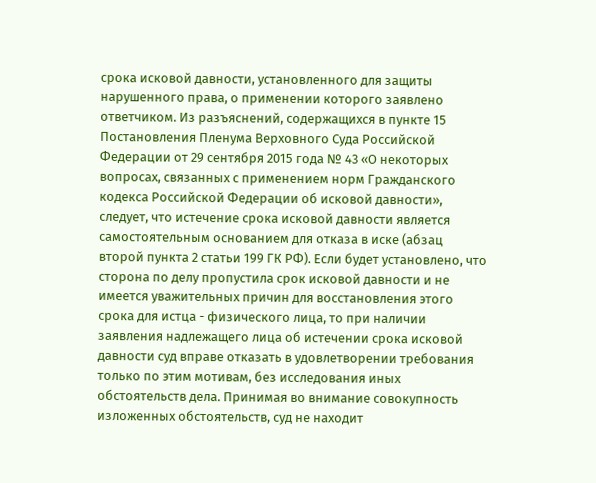срока исковой давности, установленного для защиты нарушенного права, о применении которого заявлено ответчиком. Из разъяснений, содержащихся в пункте 15 Постановления Пленума Верховного Суда Российской Федерации от 29 сентября 2015 года № 43 «О некоторых вопросах, связанных с применением норм Гражданского кодекса Российской Федерации об исковой давности», следует, что истечение срока исковой давности является самостоятельным основанием для отказа в иске (абзац второй пункта 2 статьи 199 ГК РФ). Если будет установлено, что сторона по делу пропустила срок исковой давности и не имеется уважительных причин для восстановления этого срока для истца - физического лица, то при наличии заявления надлежащего лица об истечении срока исковой давности суд вправе отказать в удовлетворении требования только по этим мотивам, без исследования иных обстоятельств дела. Принимая во внимание совокупность изложенных обстоятельств, суд не находит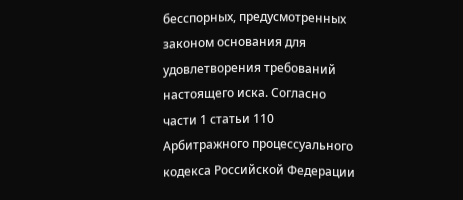бесспорных, предусмотренных законом основания для удовлетворения требований настоящего иска. Согласно части 1 статьи 110 Арбитражного процессуального кодекса Российской Федерации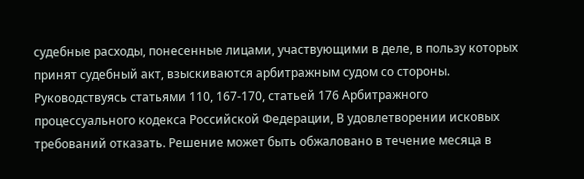судебные расходы, понесенные лицами, участвующими в деле, в пользу которых принят судебный акт, взыскиваются арбитражным судом со стороны. Руководствуясь статьями 110, 167-170, статьей 176 Арбитражного процессуального кодекса Российской Федерации, В удовлетворении исковых требований отказать. Решение может быть обжаловано в течение месяца в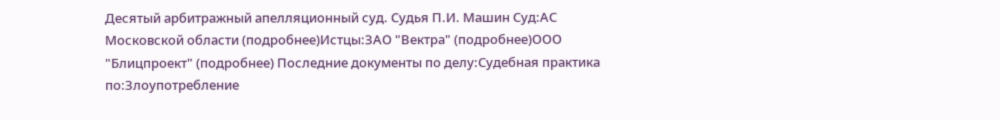Десятый арбитражный апелляционный суд. Судья П.И. Машин Суд:АС Московской области (подробнее)Истцы:ЗАО "Вектра" (подробнее)ООО "Блицпроект" (подробнее) Последние документы по делу:Судебная практика по:Злоупотребление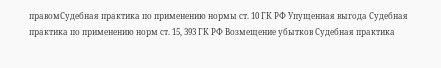правомСудебная практика по применению нормы ст. 10 ГК РФ Упущенная выгода Судебная практика по применению норм ст. 15, 393 ГК РФ Возмещение убытков Судебная практика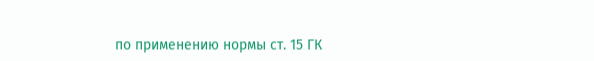по применению нормы ст. 15 ГК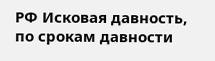РФ Исковая давность, по срокам давности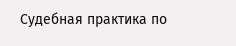Судебная практика по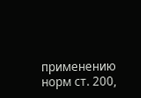применению норм ст. 200,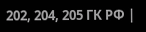202, 204, 205 ГК РФ |